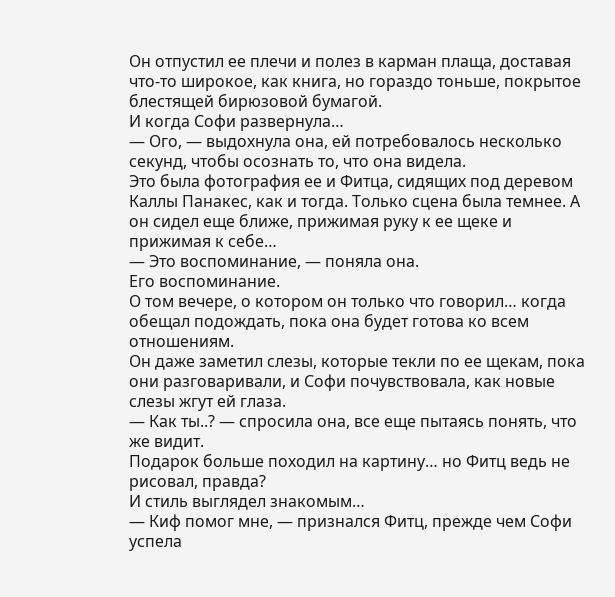Он отпустил ее плечи и полез в карман плаща, доставая что-то широкое, как книга, но гораздо тоньше, покрытое блестящей бирюзовой бумагой.
И когда Софи развернула…
— Ого, — выдохнула она, ей потребовалось несколько секунд, чтобы осознать то, что она видела.
Это была фотография ее и Фитца, сидящих под деревом Каллы Панакес, как и тогда. Только сцена была темнее. А он сидел еще ближе, прижимая руку к ее щеке и прижимая к себе…
— Это воспоминание, — поняла она.
Его воспоминание.
О том вечере, о котором он только что говорил… когда обещал подождать, пока она будет готова ко всем отношениям.
Он даже заметил слезы, которые текли по ее щекам, пока они разговаривали, и Софи почувствовала, как новые слезы жгут ей глаза.
— Как ты..? — спросила она, все еще пытаясь понять, что же видит.
Подарок больше походил на картину… но Фитц ведь не рисовал, правда?
И стиль выглядел знакомым…
— Киф помог мне, — признался Фитц, прежде чем Софи успела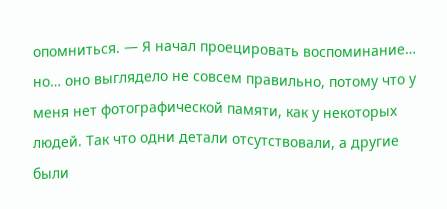опомниться. — Я начал проецировать воспоминание… но… оно выглядело не совсем правильно, потому что у меня нет фотографической памяти, как у некоторых людей. Так что одни детали отсутствовали, а другие были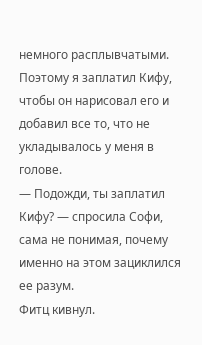немного расплывчатыми. Поэтому я заплатил Кифу, чтобы он нарисовал его и добавил все то, что не укладывалось у меня в голове.
— Подожди, ты заплатил Кифу? — спросила Софи, сама не понимая, почему именно на этом зациклился ее разум.
Фитц кивнул.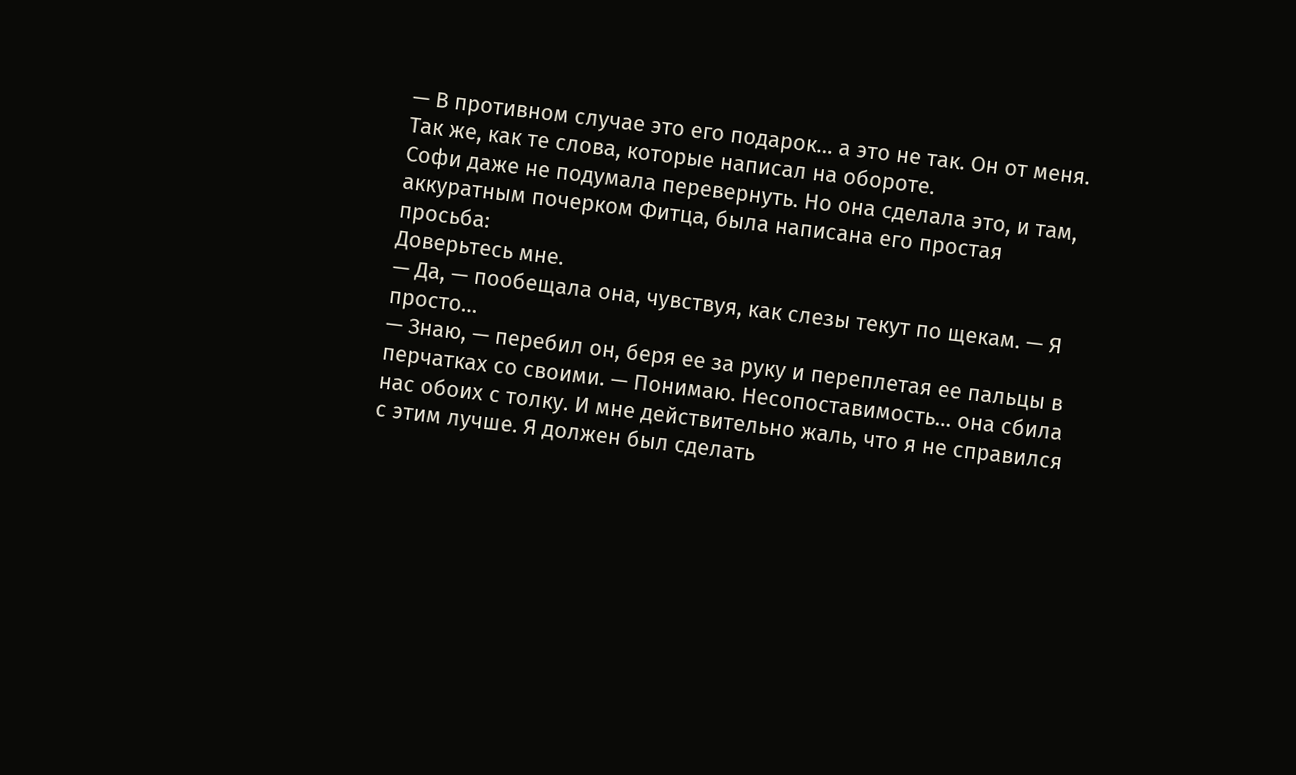— В противном случае это его подарок… а это не так. Он от меня. Так же, как те слова, которые написал на обороте.
Софи даже не подумала перевернуть. Но она сделала это, и там, аккуратным почерком Фитца, была написана его простая просьба:
Доверьтесь мне.
— Да, — пообещала она, чувствуя, как слезы текут по щекам. — Я просто…
— Знаю, — перебил он, беря ее за руку и переплетая ее пальцы в перчатках со своими. — Понимаю. Несопоставимость… она сбила нас обоих с толку. И мне действительно жаль, что я не справился с этим лучше. Я должен был сделать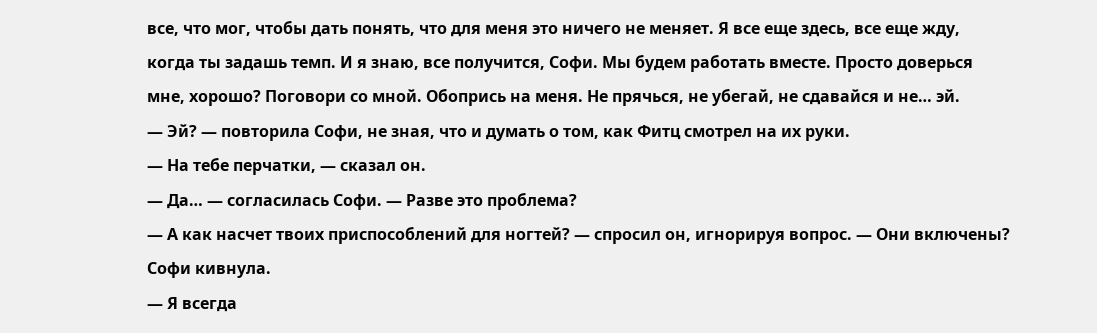все, что мог, чтобы дать понять, что для меня это ничего не меняет. Я все еще здесь, все еще жду, когда ты задашь темп. И я знаю, все получится, Софи. Мы будем работать вместе. Просто доверься мне, хорошо? Поговори со мной. Обопрись на меня. Не прячься, не убегай, не сдавайся и не… эй.
— Эй? — повторила Софи, не зная, что и думать о том, как Фитц смотрел на их руки.
— На тебе перчатки, — сказал он.
— Да… — согласилась Софи. — Разве это проблема?
— А как насчет твоих приспособлений для ногтей? — спросил он, игнорируя вопрос. — Они включены?
Софи кивнула.
— Я всегда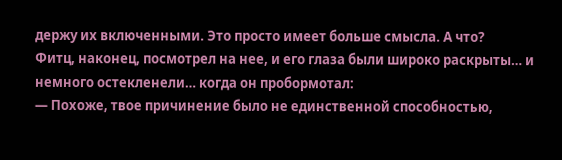держу их включенными. Это просто имеет больше смысла. А что?
Фитц, наконец, посмотрел на нее, и его глаза были широко раскрыты… и немного остекленели… когда он пробормотал:
— Похоже, твое причинение было не единственной способностью,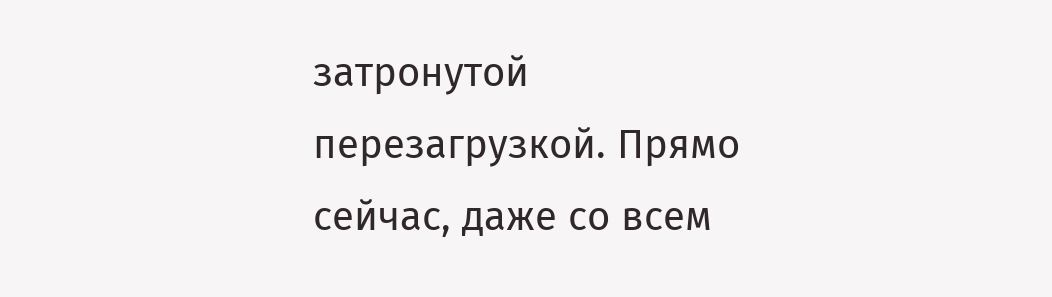затронутой перезагрузкой. Прямо сейчас, даже со всем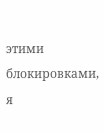этими блокировками, я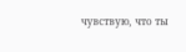чувствую, что ты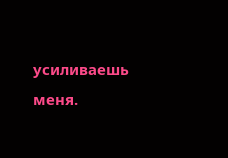усиливаешь меня.